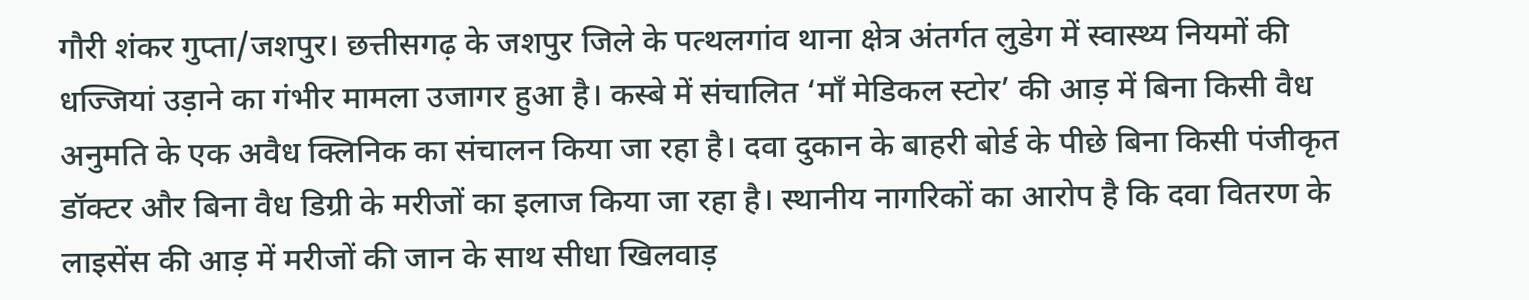गौरी शंकर गुप्ता/जशपुर। छत्तीसगढ़ के जशपुर जिले के पत्थलगांव थाना क्षेत्र अंतर्गत लुडेग में स्वास्थ्य नियमों की धज्जियां उड़ाने का गंभीर मामला उजागर हुआ है। कस्बे में संचालित ‘माँ मेडिकल स्टोर’ की आड़ में बिना किसी वैध अनुमति के एक अवैध क्लिनिक का संचालन किया जा रहा है। दवा दुकान के बाहरी बोर्ड के पीछे बिना किसी पंजीकृत डॉक्टर और बिना वैध डिग्री के मरीजों का इलाज किया जा रहा है। स्थानीय नागरिकों का आरोप है कि दवा वितरण के लाइसेंस की आड़ में मरीजों की जान के साथ सीधा खिलवाड़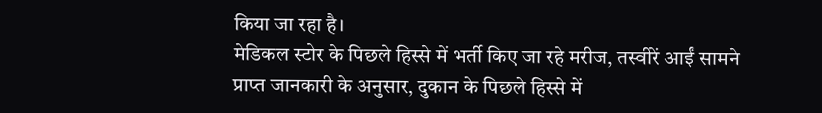किया जा रहा है।
मेडिकल स्टोर के पिछले हिस्से में भर्ती किए जा रहे मरीज, तस्वीरें आईं सामने
प्राप्त जानकारी के अनुसार, दुकान के पिछले हिस्से में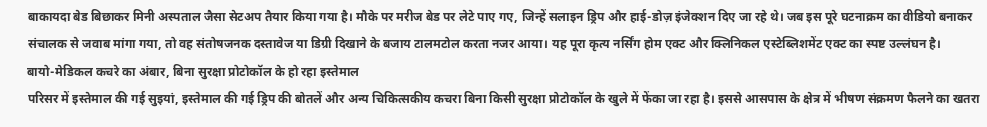बाकायदा बेड बिछाकर मिनी अस्पताल जैसा सेटअप तैयार किया गया है। मौके पर मरीज बेड पर लेटे पाए गए, जिन्हें सलाइन ड्रिप और हाई-डोज़ इंजेक्शन दिए जा रहे थे। जब इस पूरे घटनाक्रम का वीडियो बनाकर संचालक से जवाब मांगा गया, तो वह संतोषजनक दस्तावेज या डिग्री दिखाने के बजाय टालमटोल करता नजर आया। यह पूरा कृत्य नर्सिंग होम एक्ट और क्लिनिकल एस्टेब्लिशमेंट एक्ट का स्पष्ट उल्लंघन है।
बायो-मेडिकल कचरे का अंबार, बिना सुरक्षा प्रोटोकॉल के हो रहा इस्तेमाल
परिसर में इस्तेमाल की गई सुइयां, इस्तेमाल की गई ड्रिप की बोतलें और अन्य चिकित्सकीय कचरा बिना किसी सुरक्षा प्रोटोकॉल के खुले में फेंका जा रहा है। इससे आसपास के क्षेत्र में भीषण संक्रमण फैलने का खतरा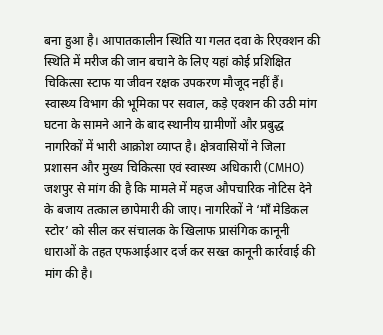बना हुआ है। आपातकालीन स्थिति या गलत दवा के रिएक्शन की स्थिति में मरीज की जान बचाने के लिए यहां कोई प्रशिक्षित चिकित्सा स्टाफ या जीवन रक्षक उपकरण मौजूद नहीं हैं।
स्वास्थ्य विभाग की भूमिका पर सवाल, कड़े एक्शन की उठी मांग
घटना के सामने आने के बाद स्थानीय ग्रामीणों और प्रबुद्ध नागरिकों में भारी आक्रोश व्याप्त है। क्षेत्रवासियों ने जिला प्रशासन और मुख्य चिकित्सा एवं स्वास्थ्य अधिकारी (CMHO) जशपुर से मांग की है कि मामले में महज औपचारिक नोटिस देने के बजाय तत्काल छापेमारी की जाए। नागरिकों ने ‘माँ मेडिकल स्टोर’ को सील कर संचालक के खिलाफ प्रासंगिक कानूनी धाराओं के तहत एफआईआर दर्ज कर सख्त कानूनी कार्रवाई की मांग की है।